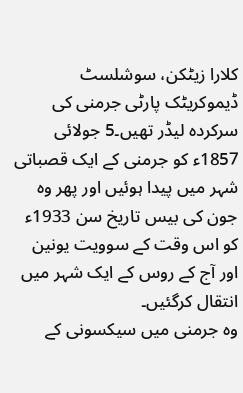کلارا زیٹکن، سوشلسٹ ڈیموکریٹک پارٹی جرمنی کی سرکردہ لیڈر تھیں۔5 جولائی 1857ء کو جرمنی کے ایک قصباتی شہر میں پیدا ہوئیں اور پھر وہ جون کی بیس تاریخ سن 1933ء کو اس وقت کے سوویت یونین اور آج کے روس کے ایک شہر میں انتقال کرگئیں۔
وہ جرمنی میں سیکسونی کے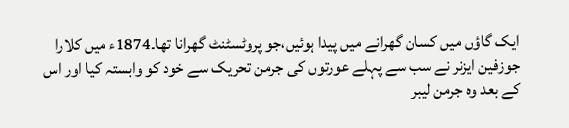ایک گاؤں میں کسان گھرانے میں پیدا ہوئیں،جو پروٹسٹنٹ گھرانا تھا۔1874ء میں کلارا جوزفین ایزنر نے سب سے پہلے عورتوں کی جرمن تحریک سے خود کو وابستہ کیا اور اس کے بعد وہ جرمن لیبر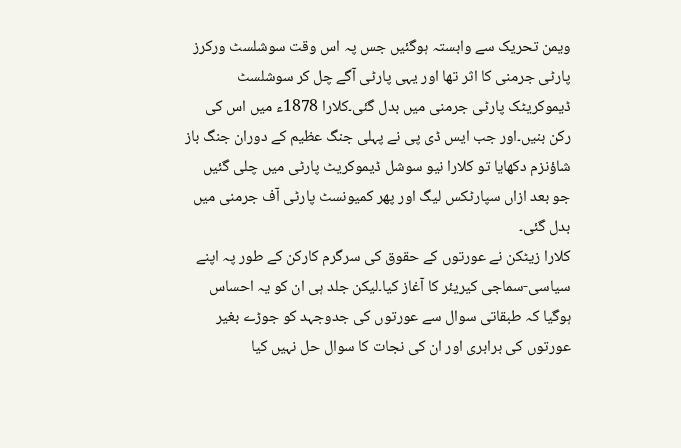ویمن تحریک سے وابستہ ہوگئیں جس پہ اس وقت سوشلسٹ ورکرز پارٹی جرمنی کا اثر تھا اور یہی پارٹی آگے چل کر سوشلسٹ ڈیموکریٹک پارٹی جرمنی میں بدل گئی۔کلارا 1878ء میں اس کی رکن بنیں۔اور جب ایس ڈی پی نے پہلی جنگ عظیم کے دوران جنگ باز شاؤنزم دکھایا تو کلارا نیو سوشل ڈیموکریٹ پارٹی میں چلی گئیں جو بعد ازاں سپارٹکس لیگ اور پھر کمیونسٹ پارٹی آف جرمنی میں بدل گئی۔
کلارا زیٹکن نے عورتوں کے حقوق کی سرگرم کارکن کے طور پہ اپنے سیاسی-سماجی کیریئر کا آغاز کیا۔لیکن جلد ہی ان کو یہ احساس ہوگیا کہ طبقاتی سوال سے عورتوں کی جدوجہد کو جوڑے بغیر عورتوں کی برابری اور ان کی نجات کا سوال حل نہیں کیا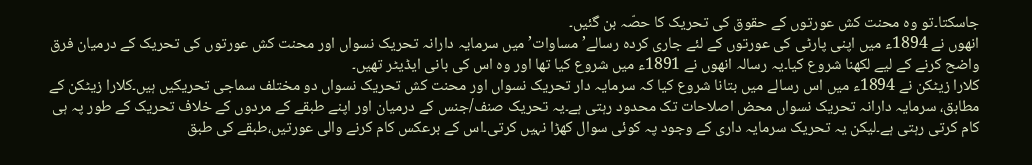جاسکتا۔تو وہ محنت کش عورتوں کے حقوق کی تحریک کا حصّہ بن گئیں۔
انھوں نے 1894ء میں اپنی پارٹی کی عورتوں کے لئے جاری کردہ رسالے’مساوات’ میں سرمایہ دارانہ تحریک نسواں اور محنت کش عورتوں کی تحریک کے درمیان فرق واضح کرنے کے لیے لکھنا شروع کیا۔یہ رسالہ انھوں نے 1891ء میں شروع کیا تھا اور وہ اس کی بانی ایڈیٹر تھیں۔
کلارا زیٹکن نے 1894ء میں اس رسالے میں بتانا شروع کیا کہ سرمایہ دار تحریک نسواں اور محنت کش تحریک نسواں دو مختلف سماجی تحریکیں ہیں۔کلارا زیٹکن کے مطابق، سرمایہ دارانہ تحریک نسواں محض اصلاحات تک محدود رہتی ہے۔یہ تحریک صنف/جنس کے درمیان اور اپنے طبقے کے مردوں کے خلاف تحریک کے طور پہ ہی کام کرتی رہتی ہے۔لیکن یہ تحریک سرمایہ داری کے وجود پہ کوئی سوال کھڑا نہیں کرتی۔اس کے برعکس کام کرنے والی عورتیں،طبقے کی طبق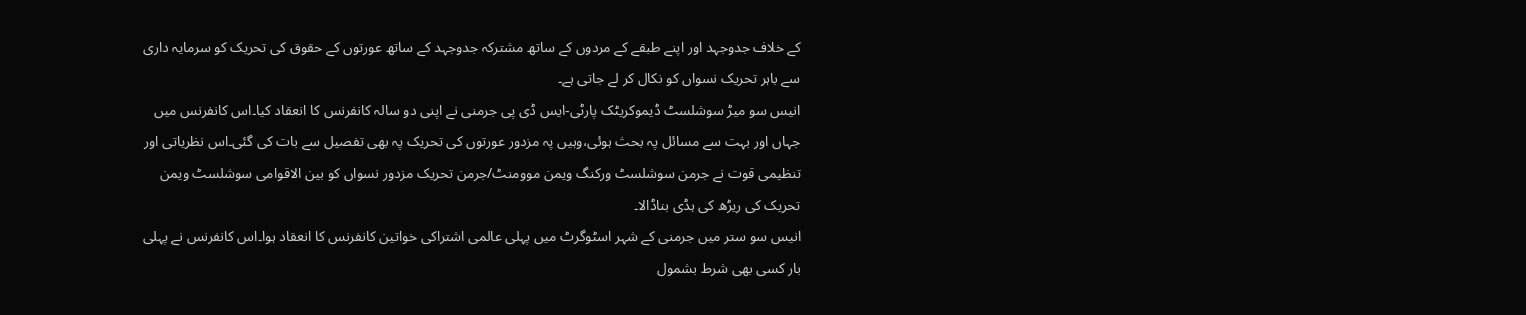کے خلاف جدوجہد اور اپنے طبقے کے مردوں کے ساتھ مشترکہ جدوجہد کے ساتھ عورتوں کے حقوق کی تحریک کو سرمایہ داری سے باہر تحریک نسواں کو نکال کر لے جاتی ہے۔
انیس سو میڑ سوشلسٹ ڈیموکریٹک پارٹی-ایس ڈی پی جرمنی نے اپنی دو سالہ کانفرنس کا انعقاد کیا۔اس کانفرنس میں جہاں اور بہت سے مسائل پہ بحث ہوئی،وہیں پہ مزدور عورتوں کی تحریک پہ بھی تفصیل سے بات کی گئی۔اس نظریاتی اور تنظیمی قوت نے جرمن سوشلسٹ ورکنگ ویمن موومنٹ/جرمن تحریک مزدور نسواں کو بین الاقوامی سوشلسٹ ویمن تحریک کی ریڑھ کی ہڈی بناڈالا۔
انیس سو ستر میں جرمنی کے شہر اسٹوگرٹ میں پہلی عالمی اشتراکی خواتین کانفرنس کا انعقاد ہوا۔اس کانفرنس نے پہلی بار کسی بھی شرط بشمول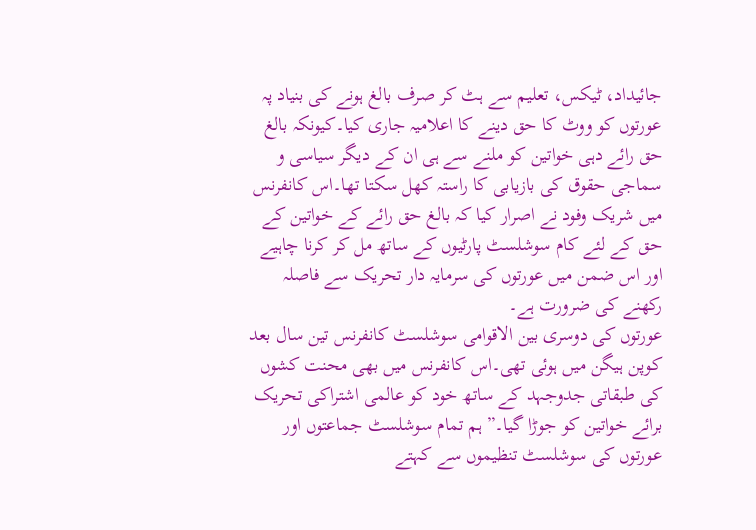جائیداد، ٹیکس، تعلیم سے ہٹ کر صرف بالغ ہونے کی بنیاد پہ عورتوں کو ووٹ کا حق دینے کا اعلامیہ جاری کیا۔کیونکہ بالغ حق رائے دہی خواتین کو ملنے سے ہی ان کے دیگر سیاسی و سماجی حقوق کی بازیابی کا راستہ کھل سکتا تھا۔اس کانفرنس میں شریک وفود نے اصرار کیا کہ بالغ حق رائے کے خواتین کے حق کے لئے کام سوشلسٹ پارٹیوں کے ساتھ مل کر کرنا چاہیے اور اس ضمن میں عورتوں کی سرمایہ دار تحریک سے فاصلہ رکھنے کی ضرورت ہے۔
عورتوں کی دوسری بین الاقوامی سوشلسٹ کانفرنس تین سال بعد کوپن ہیگن میں ہوئی تھی۔اس کانفرنس میں بھی محنت کشوں کی طبقاتی جدوجہد کے ساتھ خود کو عالمی اشتراکی تحریک برائے خواتین کو جوڑا گیا۔” ہم تمام سوشلسٹ جماعتوں اور عورتوں کی سوشلسٹ تنظیموں سے کہتے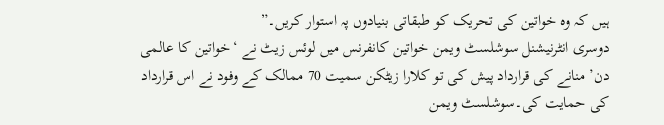ہیں کہ وہ خواتین کی تحریک کو طبقاتی بنیادوں پہ استوار کریں۔”
دوسری انٹرنیشنل سوشلسٹ ویمن خواتین کانفرنس میں لوئس زیٹ نے ‘خواتین کا عالمی دن’ منانے کی قرارداد پیش کی تو کلارا زیٹکن سمیت 70 ممالک کے وفود نے اس قرارداد کی حمایت کی۔سوشلسٹ ویمن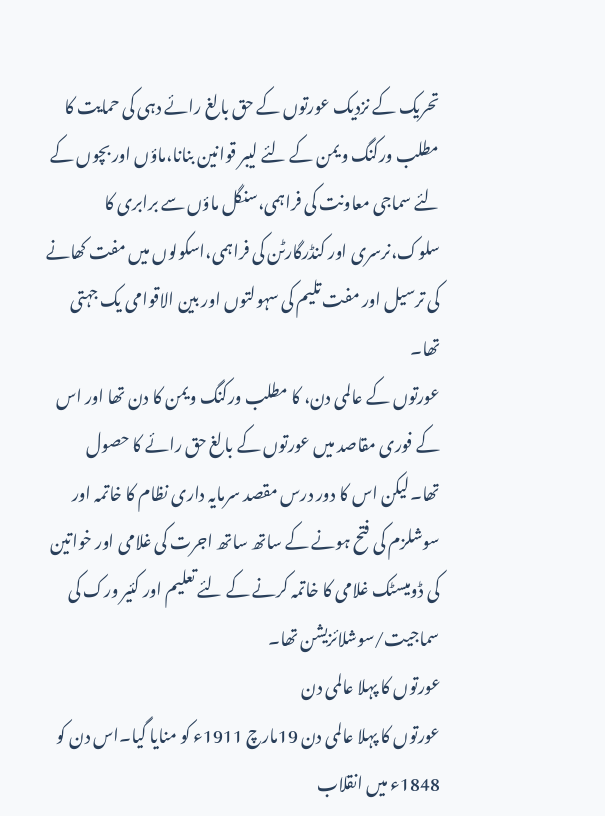تحریک کے نزدیک عورتوں کے حق بالغ رائے دہی کی حمایت کا مطلب ورکنگ ویمن کے لئے لیبر قوانین بنانا،ماؤں اور بچوں کے لئے سماجی معاونت کی فراہمی،سنگل ماؤں سے برابری کا سلوک،نرسری اور کنڈرگارٹن کی فراہمی،اسکولوں میں مفت کھانے کی ترسیل اور مفت تلیم کی سہولتوں اور بین الاقوامی یک جہتی تھا۔
عورتوں کے عالمی دن، کا مطلب ورکنگ ویمن کا دن تھا اور اس کے فوری مقاصد میں عورتوں کے بالغ حق رائے کا حصول تھا۔لیکن اس کا دور درس مقصد سرمایہ داری نظام کا خاتمہ اور سوشلزم کی فتح ہونے کے ساتھ ساتھ اجرت کی غلامی اور خواتین کی ڈومیسٹک غلامی کا خاتمہ کرنے کے لئے تعلیم اور کئیر ورک کی سماجیت/سوشلائزیشن تھا۔
عورتوں کا پہلا عالمی دن
عورتوں کا پہلا عالمی دن 19مارچ 1911ء کو منایا گیا۔اس دن کو 1848ء میں انقلاب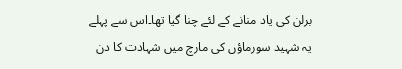برلن کی یاد منانے کے لئے چنا گیا تھا۔اس سے پہلے یہ شہید سورماؤں کی مارچ میں شہادت کا دن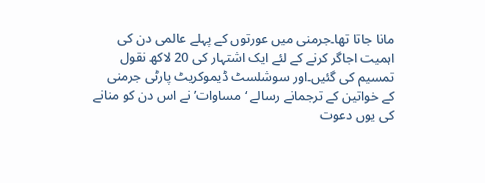مانا جاتا تھا۔جرمنی میں عورتوں کے پہلے عالمی دن کی اہمیت اجاگر کرنے کے لئے ایک اشتہار کی 20 لاکھ نقول تمسیم کی گئیں۔اور سوشلسٹ ڈیموکریٹ پارٹی جرمنی کے خواتین کے ترجمانے رسالے ‘مساوات’ نے اس دن کو منانے کی یوں دعوت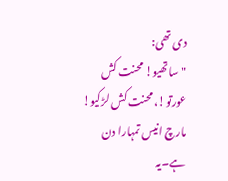دی تھی:
"ساتھیو! محنت کش عورتو!، محنت کش لڑکیو! مارچ انیس تمہارا دن ہے۔یہ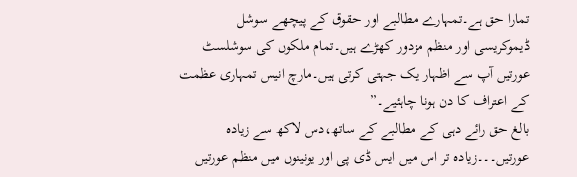تمارا حق ہے۔تمہارے مطالبے اور حقوق کے پیچھے سوشل ڈیموکریسی اور منظم مزدور کھڑے ہیں۔تمام ملکوں کی سوشلسٹ عورتیں آپ سے اظہار یک جہتی کرتی ہیں۔مارچ انیس تمہاری عظمت کے اعتراف کا دن ہونا چاہئیے۔”
بالغ حق رائے دہی کے مطالبے کے ساتھ،دس لاکھ سے زیادہ عورتیں۔۔۔زیادہ تر اس میں ایس ڈی پی اور یونینوں میں منظم عورتیں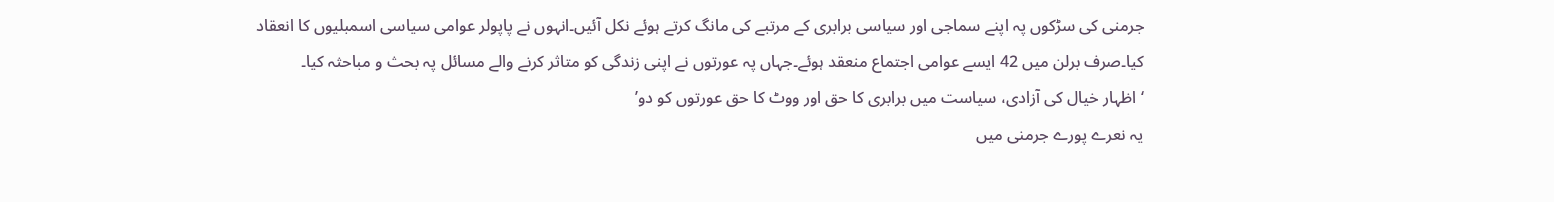جرمنی کی سڑکوں پہ اپنے سماجی اور سیاسی برابری کے مرتبے کی مانگ کرتے ہوئے نکل آئیں۔انہوں نے پاپولر عوامی سیاسی اسمبلیوں کا انعقاد کیا۔صرف برلن میں 42 ایسے عوامی اجتماع منعقد ہوئے۔جہاں پہ عورتوں نے اپنی زندگی کو متاثر کرنے والے مسائل پہ بحث و مباحثہ کیا۔
‘ اظہار خیال کی آزادی، سیاست میں برابری کا حق اور ووٹ کا حق عورتوں کو دو’
یہ نعرے پورے جرمنی میں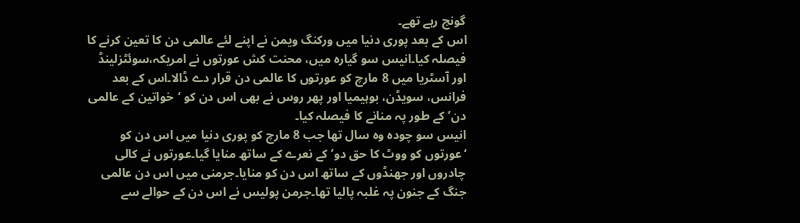گونج رہے تھے۔
اس کے بعد پوری دنیا میں ورکنگ ویمن نے اپنے لئے عالمی دن کا تعین کرنے کا فیصلہ کیا۔انیس سو گیارہ میں، محنت کش عورتوں نے امریکہ،سوئٹزلینڈ اور آسٹریا میں 8 مارچ کو عورتوں کا عالمی دن قرار دے ڈالا۔اس کے بعد فرانس، سویڈن، بوہیمیا اور پھر روس نے بھی اس دن کو ‘خواتین کے عالمی دن’ کے طور پہ منانے کا فیصلہ کیا۔
انیس سو چودہ وہ سال تھا جب 8 مارچ کو پوری دنیا میں اس دن کو ‘عورتوں کو ووٹ کا حق دو’ کے نعرے کے ساتھ منایا گیا۔عورتوں نے کالی چادروں اور جھنڈوں کے ساتھ اس دن کو منایا۔جرمنی میں اس دن عالمی جنگ کے جنون پہ غلبہ پالیا تھا۔جرمن پولیس نے اس دن کے حوالے سے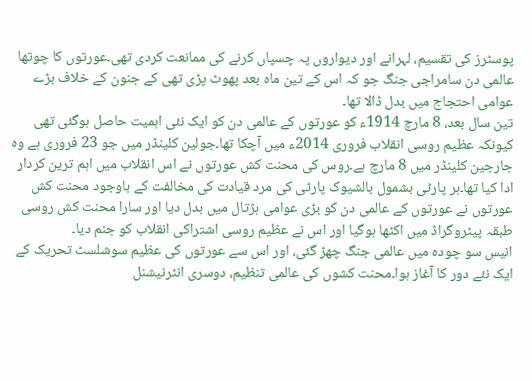پوسٹرز کی تقسیم، لہرانے اور دیواروں پہ چسپاں کرنے کی ممانعت کردی تھی۔عورتوں کا چوتھا عالمی دن سامراجی جنگ جو کہ اس کے تین ماہ بعد پھوٹ پڑی تھی کے جنون کے خلاف بڑے عوامی احتجاج میں بدل ڈالا تھا۔
تین سال بعد، 8 مارچ 1914ء کو عورتوں کے عالمی دن کو ایک نئی اہمیت حاصل ہوگئی تھی کیونکہ عظیم روسی انقلاب فروری 2014ء میں آچکا تھا۔جولین کلینڈر میں جو 23 فروری ہے وہ جارجین کلینڈر میں 8 مارچ ہے۔روس کی محنت کش عورتوں نے اس انقلاب میں اہم ترین کردار ادا کیا تھا۔ہر پارٹی بشمول بالشیوک پارٹی کی مرد قیادت کی مخالفت کے باوجود محنت کش عورتوں نے عورتوں کے عالمی دن کو بڑی عوامی ہڑتال میں بدل دیا اور سارا محنت کش روسی طبقہ پیٹروگراڈ میں اکٹھا ہوگیا اور اس نے عظیم روسی اشتراکی انقلاب کو جنم دیا۔
انیس سو چودہ میں عالمی جنگ چھڑ گئی، اور اس سے عورتوں کی عظیم سوشلسٹ تحریک کے ایک نئے دور کا آغاز ہوا۔محنت کشوں کی عالمی تنظیم، دوسری انٹرنیشنل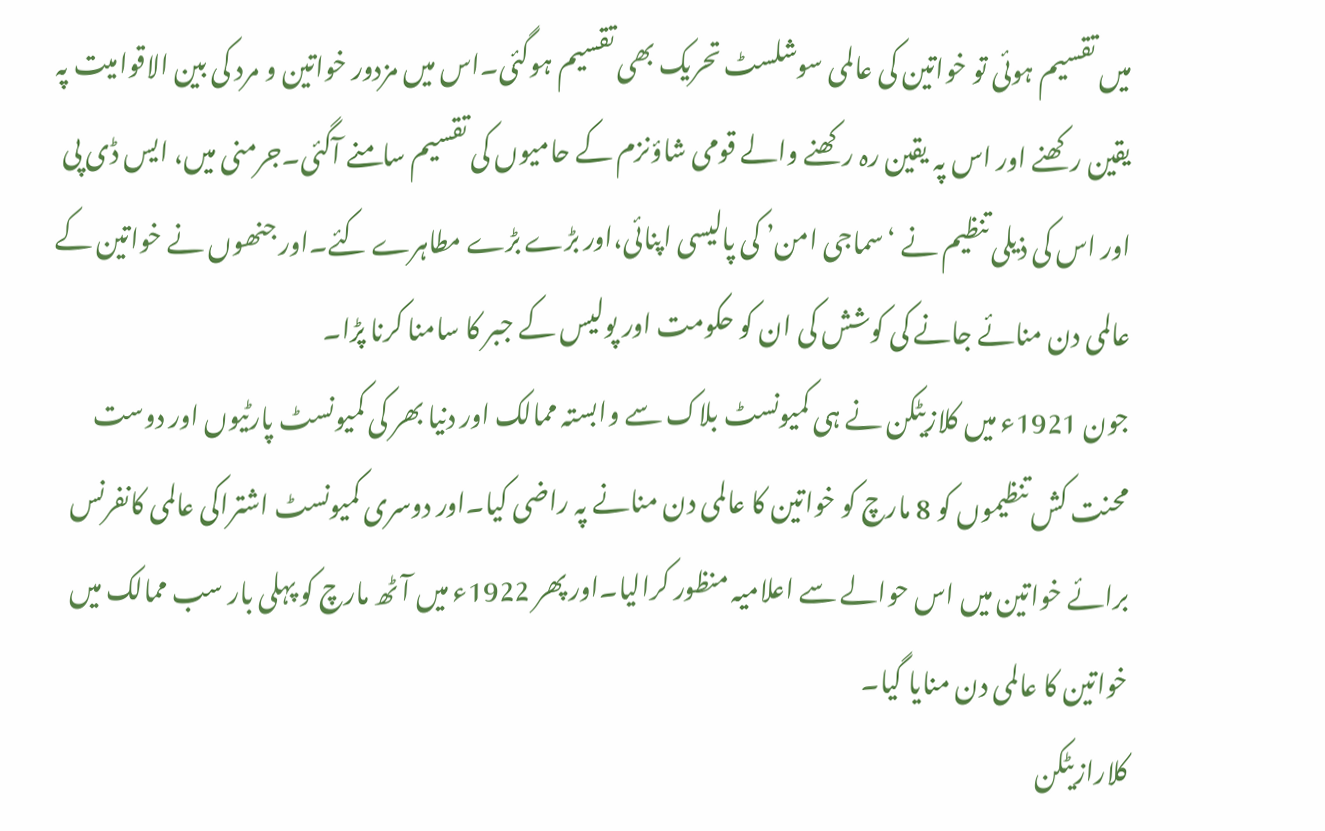میں تقسیم ہوئی تو خواتین کی عالمی سوشلسٹ تحریک بھی تقسیم ہوگئی۔اس میں مزدور خواتین و مرد کی بین الاقوامیت پہ یقین رکھنے اور اس پہ یقین رہ رکھنے والے قومی شاؤنزم کے حامیوں کی تقسیم سامنے آگئی۔جرمنی میں، ایس ڈی پی اور اس کی ذیلی تنظیم نے ‘سماجی امن’ کی پالیسی اپنائی،اور بڑے بڑے مطاہرے کئے۔اور جنھوں نے خواتین کے عالمی دن منائے جانے کی کوشش کی ان کو حکومت اور پولیس کے جبر کا سامنا کرنا پڑا۔
جون 1921ء میں کلازیٹکن نے ہی کمیونسٹ بلاک سے وابستہ ممالک اور دنیا بھر کی کمیونسٹ پارٹیوں اور دوست محنت کش تنظیموں کو 8 مارچ کو خواتین کا عالمی دن منانے پہ راضی کیا۔اور دوسری کمیونسٹ اشتراکی عالمی کانفرنس برائے خواتین میں اس حوالے سے اعلامیہ منظور کرالیا۔اور پھر 1922ء میں آٹھ مارچ کو پہلی بار سب ممالک میں خواتین کا عالمی دن منایا گیا۔
کلارازیٹکن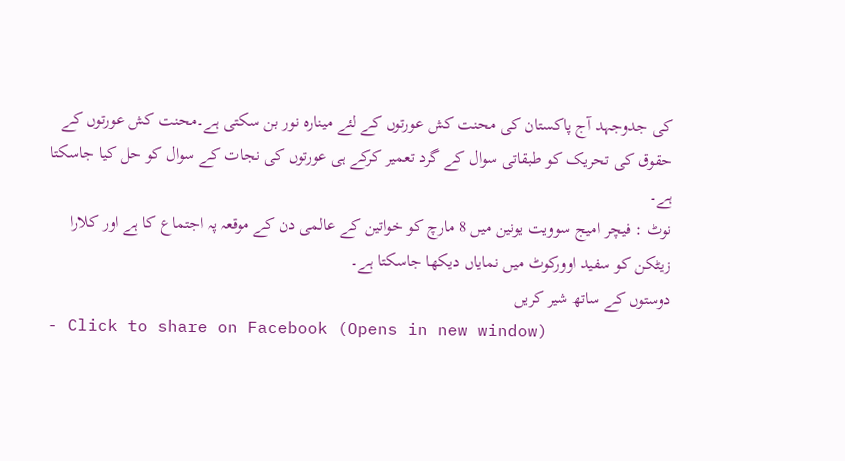کی جدوجہد آج پاکستان کی محنت کش عورتوں کے لئے مینارہ نور بن سکتی ہے۔محنت کش عورتوں کے حقوق کی تحریک کو طبقاتی سوال کے گرد تعمیر کرکے ہی عورتوں کی نجات کے سوال کو حل کیا جاسکتا ہے۔
نوٹ : فیچر امیج سوویت یونین میں 8 مارچ کو خواتین کے عالمی دن کے موقعہ پہ اجتماع کا ہے اور کلارا زیٹکن کو سفید اوورکوٹ میں نمایاں دیکھا جاسکتا ہے۔
دوستوں کے ساتھ شیر کریں
- Click to share on Facebook (Opens in new window)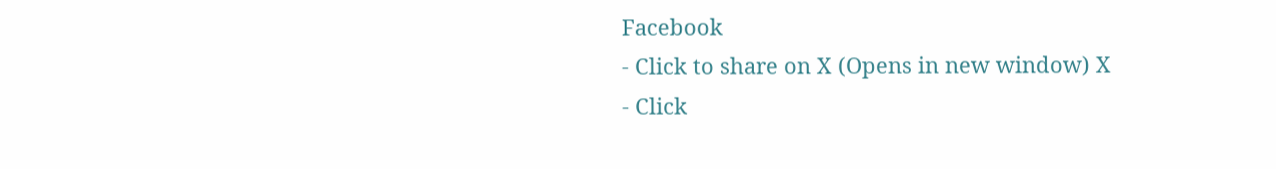Facebook
- Click to share on X (Opens in new window) X
- Click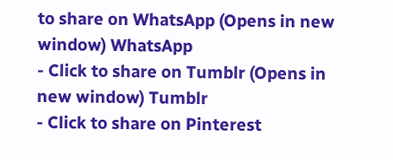to share on WhatsApp (Opens in new window) WhatsApp
- Click to share on Tumblr (Opens in new window) Tumblr
- Click to share on Pinterest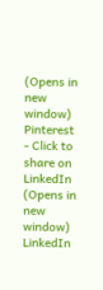(Opens in new window) Pinterest
- Click to share on LinkedIn (Opens in new window) LinkedIn